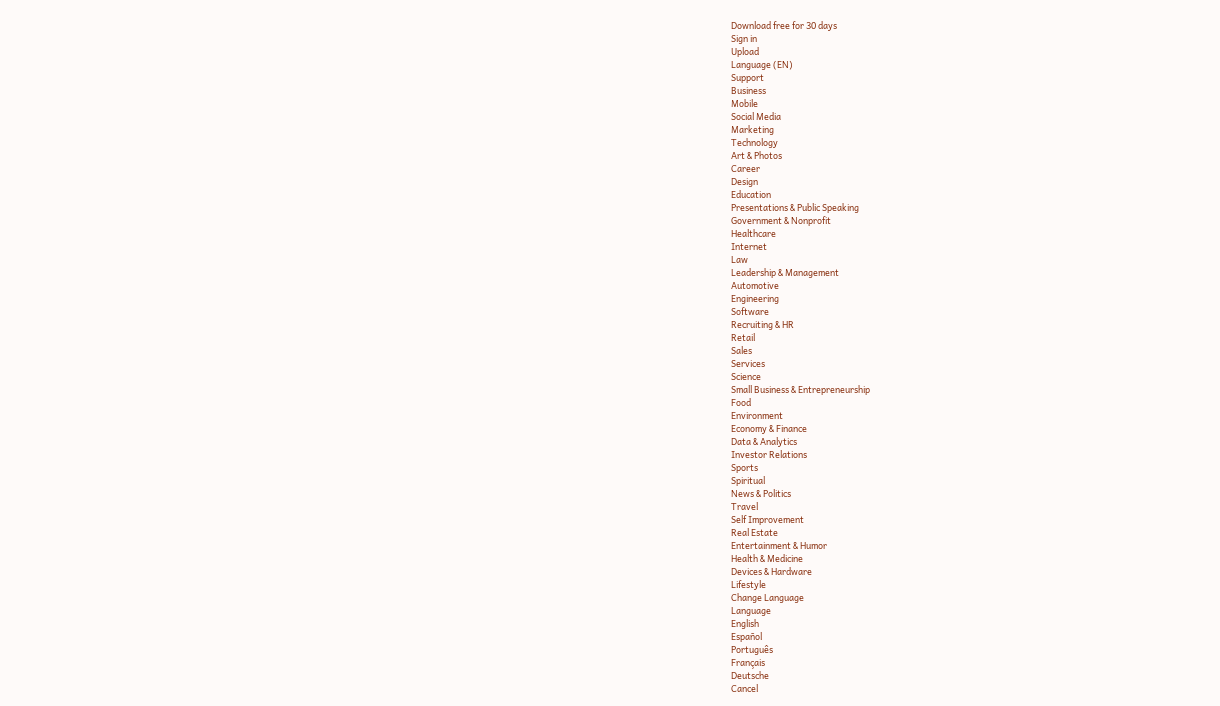Download free for 30 days
Sign in
Upload
Language (EN)
Support
Business
Mobile
Social Media
Marketing
Technology
Art & Photos
Career
Design
Education
Presentations & Public Speaking
Government & Nonprofit
Healthcare
Internet
Law
Leadership & Management
Automotive
Engineering
Software
Recruiting & HR
Retail
Sales
Services
Science
Small Business & Entrepreneurship
Food
Environment
Economy & Finance
Data & Analytics
Investor Relations
Sports
Spiritual
News & Politics
Travel
Self Improvement
Real Estate
Entertainment & Humor
Health & Medicine
Devices & Hardware
Lifestyle
Change Language
Language
English
Español
Português
Français
Deutsche
Cancel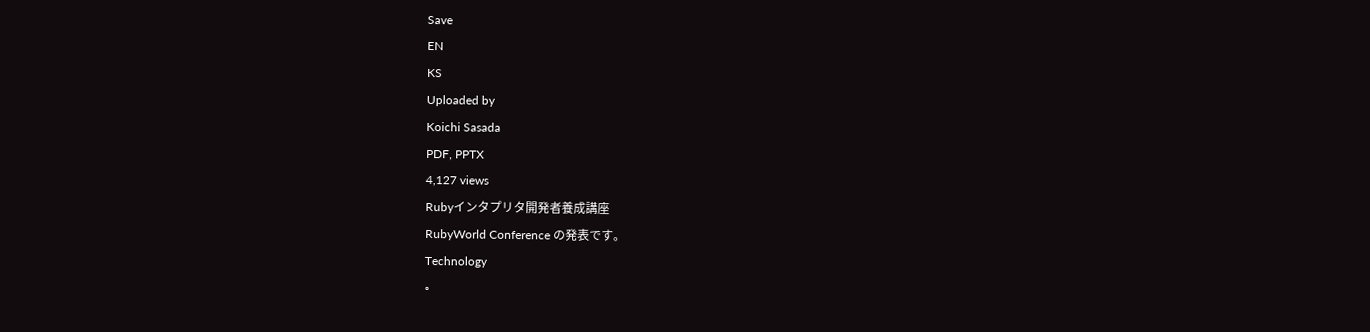Save
EN
KS
Uploaded by
Koichi Sasada
PDF, PPTX
4,127 views
Rubyインタプリタ開発者養成講座
RubyWorld Conference の発表です。
Technology
◦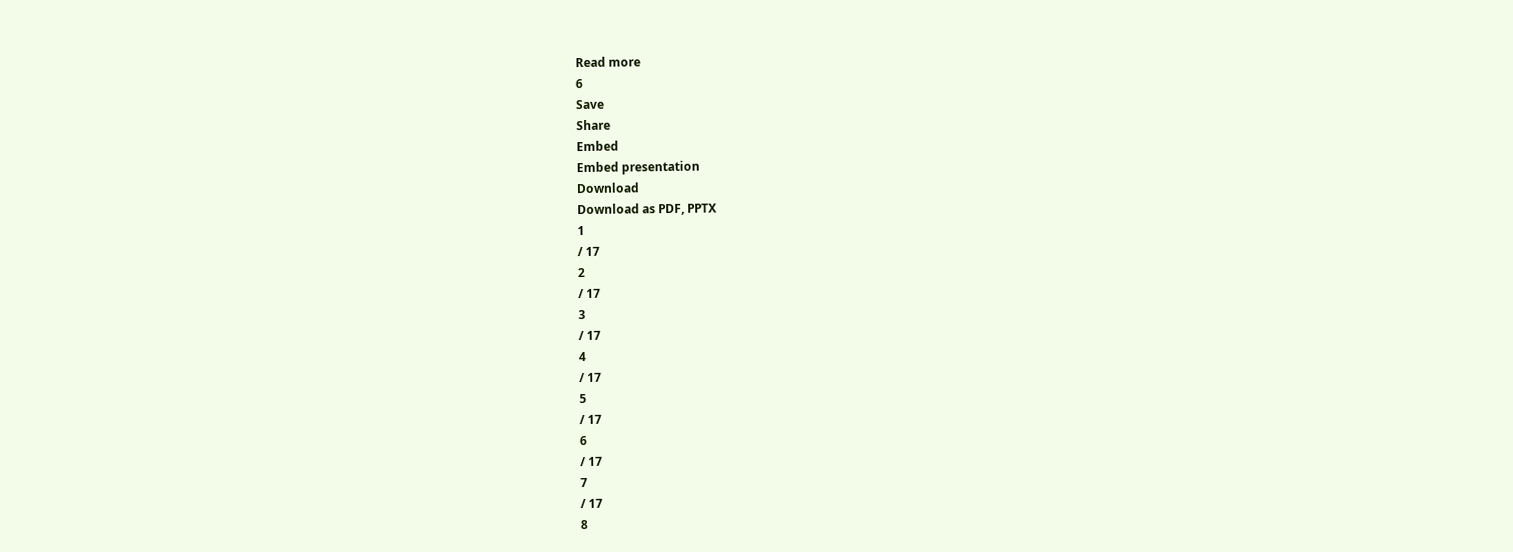Read more
6
Save
Share
Embed
Embed presentation
Download
Download as PDF, PPTX
1
/ 17
2
/ 17
3
/ 17
4
/ 17
5
/ 17
6
/ 17
7
/ 17
8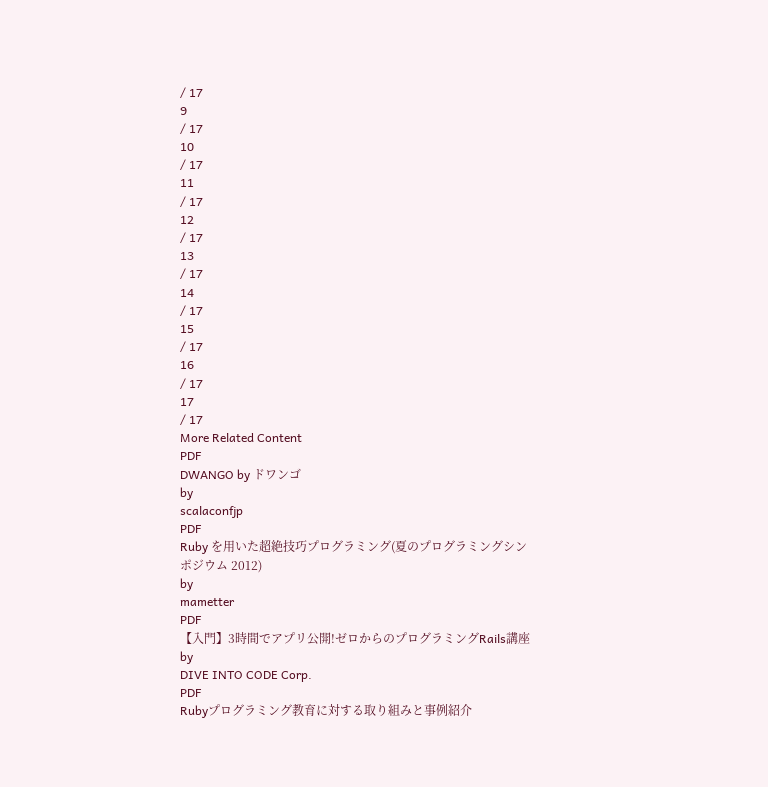/ 17
9
/ 17
10
/ 17
11
/ 17
12
/ 17
13
/ 17
14
/ 17
15
/ 17
16
/ 17
17
/ 17
More Related Content
PDF
DWANGO by ドワンゴ
by
scalaconfjp
PDF
Ruby を用いた超絶技巧プログラミング(夏のプログラミングシンポジウム 2012)
by
mametter
PDF
【入門】3時間でアプリ公開!ゼロからのプログラミングRails講座
by
DIVE INTO CODE Corp.
PDF
Rubyプログラミング教育に対する取り組みと事例紹介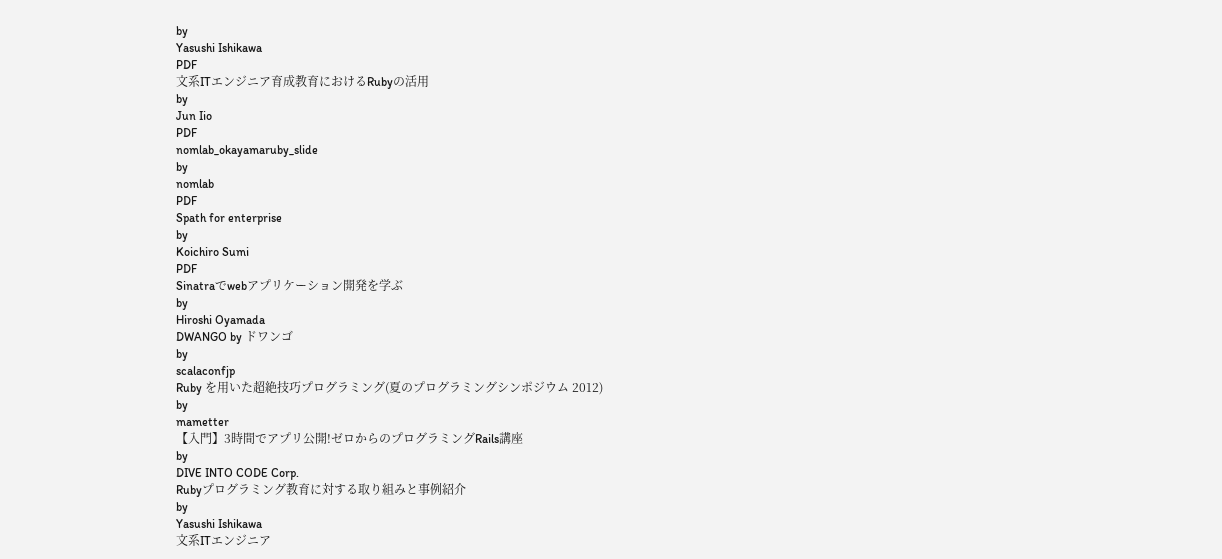by
Yasushi Ishikawa
PDF
文系ITエンジニア育成教育におけるRubyの活用
by
Jun Iio
PDF
nomlab_okayamaruby_slide
by
nomlab
PDF
Spath for enterprise
by
Koichiro Sumi
PDF
Sinatraでwebアプリケーション開発を学ぶ
by
Hiroshi Oyamada
DWANGO by ドワンゴ
by
scalaconfjp
Ruby を用いた超絶技巧プログラミング(夏のプログラミングシンポジウム 2012)
by
mametter
【入門】3時間でアプリ公開!ゼロからのプログラミングRails講座
by
DIVE INTO CODE Corp.
Rubyプログラミング教育に対する取り組みと事例紹介
by
Yasushi Ishikawa
文系ITエンジニア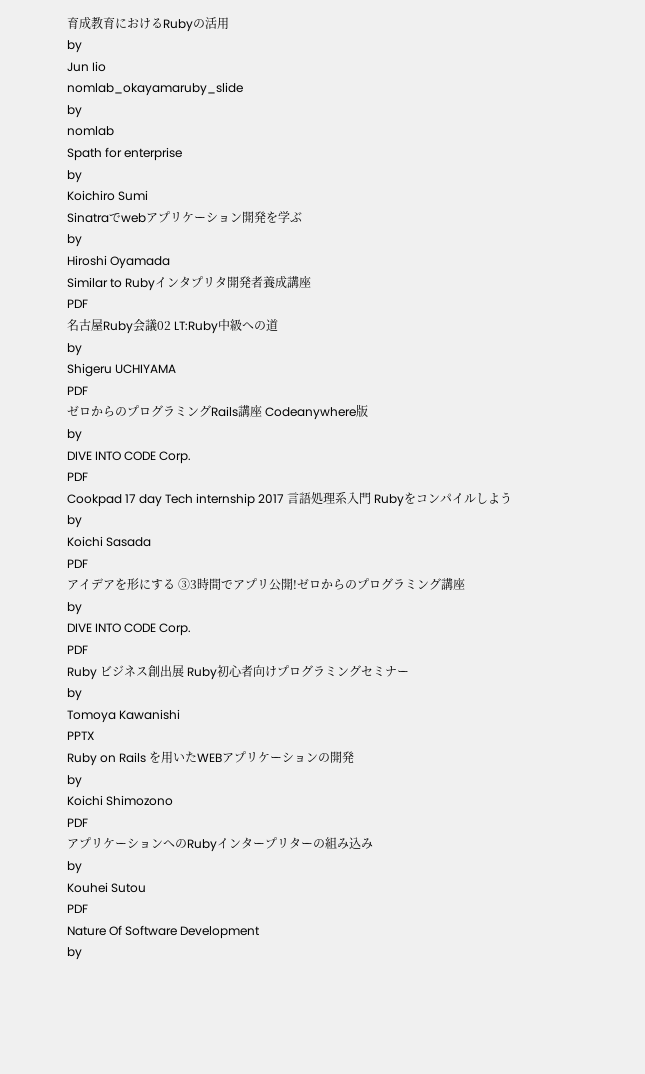育成教育におけるRubyの活用
by
Jun Iio
nomlab_okayamaruby_slide
by
nomlab
Spath for enterprise
by
Koichiro Sumi
Sinatraでwebアプリケーション開発を学ぶ
by
Hiroshi Oyamada
Similar to Rubyインタプリタ開発者養成講座
PDF
名古屋Ruby会議02 LT:Ruby中級への道
by
Shigeru UCHIYAMA
PDF
ゼロからのプログラミングRails講座 Codeanywhere版
by
DIVE INTO CODE Corp.
PDF
Cookpad 17 day Tech internship 2017 言語処理系入門 Rubyをコンパイルしよう
by
Koichi Sasada
PDF
アイデアを形にする ③3時間でアプリ公開!ゼロからのプログラミング講座
by
DIVE INTO CODE Corp.
PDF
Ruby ビジネス創出展 Ruby初心者向けプログラミングセミナー
by
Tomoya Kawanishi
PPTX
Ruby on Rails を用いたWEBアプリケーションの開発
by
Koichi Shimozono
PDF
アプリケーションへのRubyインタープリターの組み込み
by
Kouhei Sutou
PDF
Nature Of Software Development
by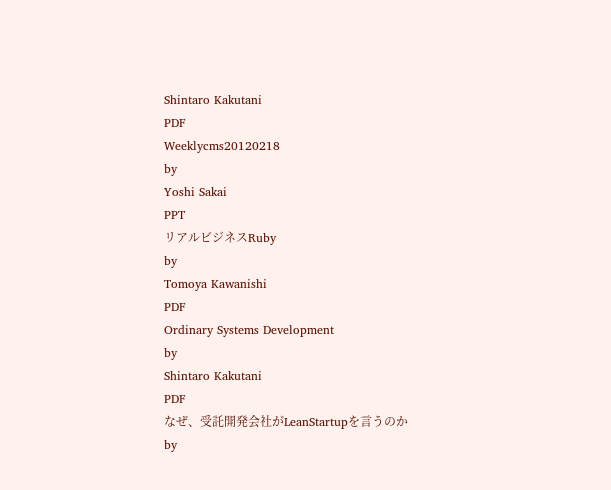Shintaro Kakutani
PDF
Weeklycms20120218
by
Yoshi Sakai
PPT
リアルビジネスRuby
by
Tomoya Kawanishi
PDF
Ordinary Systems Development
by
Shintaro Kakutani
PDF
なぜ、受託開発会社がLeanStartupを言うのか
by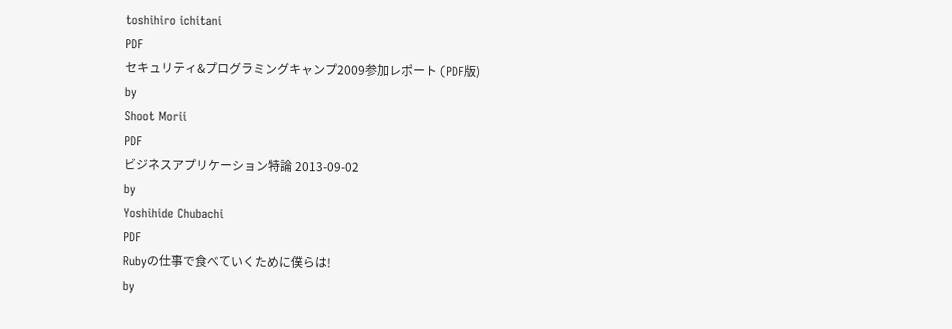toshihiro ichitani
PDF
セキュリティ&プログラミングキャンプ2009参加レポート (PDF版)
by
Shoot Morii
PDF
ビジネスアプリケーション特論 2013-09-02
by
Yoshihide Chubachi
PDF
Rubyの仕事で食べていくために僕らは!
by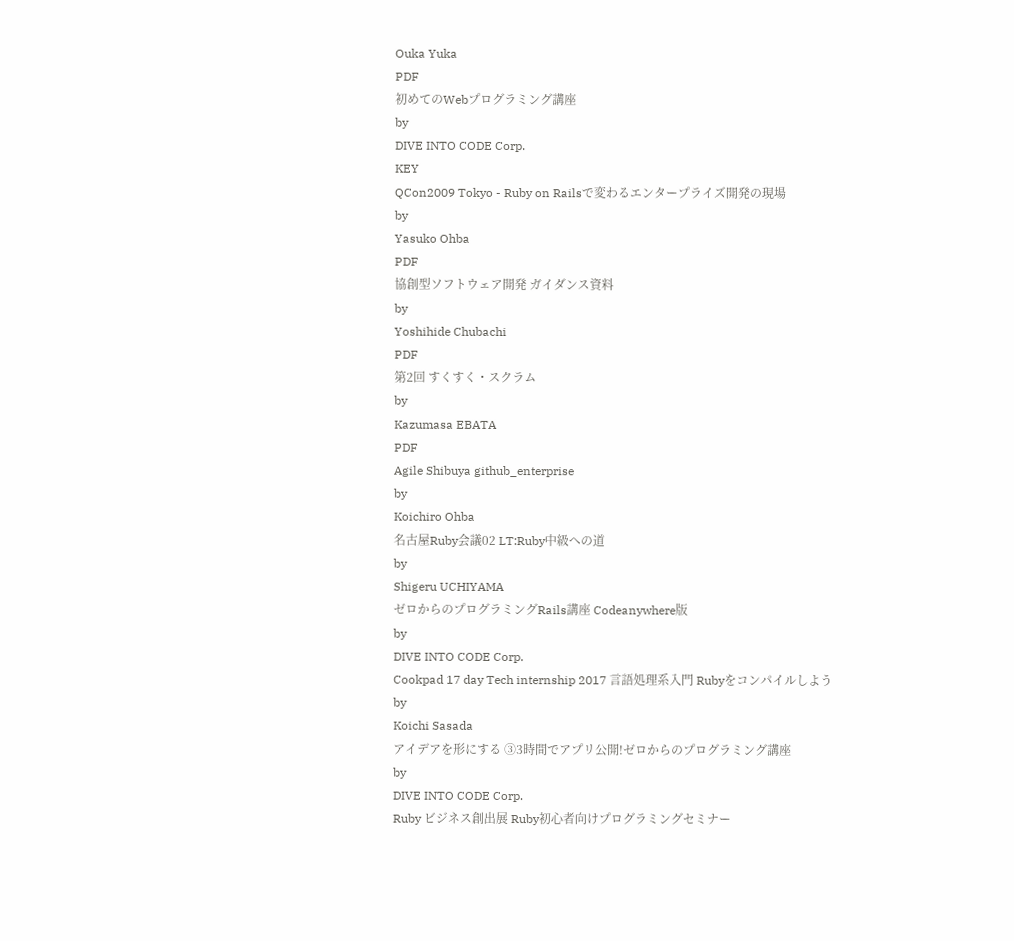Ouka Yuka
PDF
初めてのWebプログラミング講座
by
DIVE INTO CODE Corp.
KEY
QCon2009 Tokyo - Ruby on Railsで変わるエンタープライズ開発の現場
by
Yasuko Ohba
PDF
協創型ソフトウェア開発 ガイダンス資料
by
Yoshihide Chubachi
PDF
第2回 すくすく・スクラム
by
Kazumasa EBATA
PDF
Agile Shibuya github_enterprise
by
Koichiro Ohba
名古屋Ruby会議02 LT:Ruby中級への道
by
Shigeru UCHIYAMA
ゼロからのプログラミングRails講座 Codeanywhere版
by
DIVE INTO CODE Corp.
Cookpad 17 day Tech internship 2017 言語処理系入門 Rubyをコンパイルしよう
by
Koichi Sasada
アイデアを形にする ③3時間でアプリ公開!ゼロからのプログラミング講座
by
DIVE INTO CODE Corp.
Ruby ビジネス創出展 Ruby初心者向けプログラミングセミナー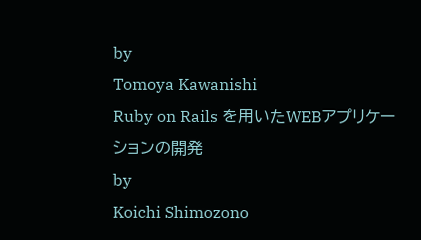by
Tomoya Kawanishi
Ruby on Rails を用いたWEBアプリケーションの開発
by
Koichi Shimozono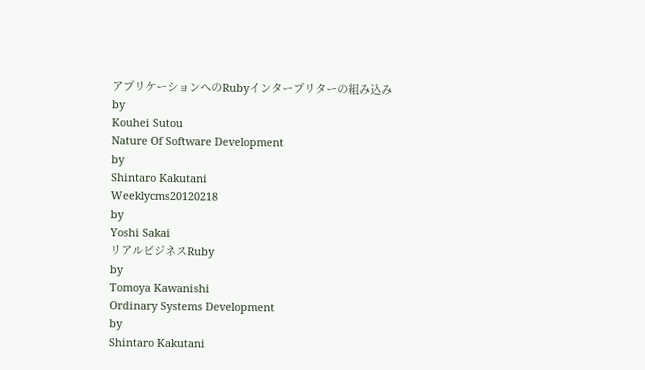アプリケーションへのRubyインタープリターの組み込み
by
Kouhei Sutou
Nature Of Software Development
by
Shintaro Kakutani
Weeklycms20120218
by
Yoshi Sakai
リアルビジネスRuby
by
Tomoya Kawanishi
Ordinary Systems Development
by
Shintaro Kakutani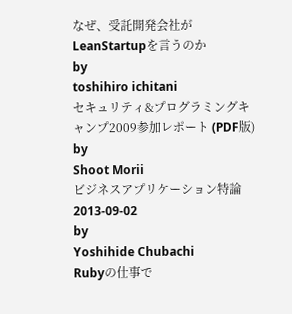なぜ、受託開発会社がLeanStartupを言うのか
by
toshihiro ichitani
セキュリティ&プログラミングキャンプ2009参加レポート (PDF版)
by
Shoot Morii
ビジネスアプリケーション特論 2013-09-02
by
Yoshihide Chubachi
Rubyの仕事で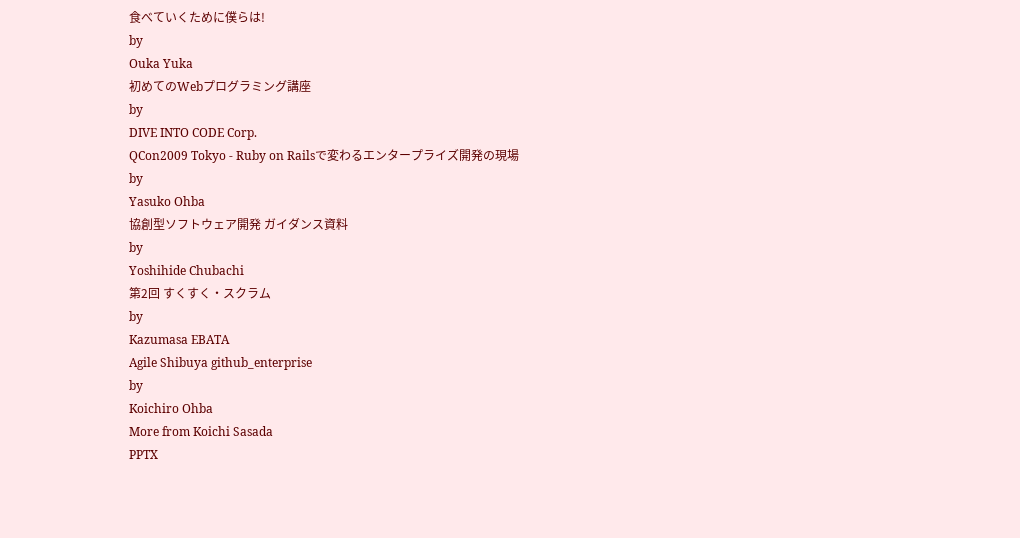食べていくために僕らは!
by
Ouka Yuka
初めてのWebプログラミング講座
by
DIVE INTO CODE Corp.
QCon2009 Tokyo - Ruby on Railsで変わるエンタープライズ開発の現場
by
Yasuko Ohba
協創型ソフトウェア開発 ガイダンス資料
by
Yoshihide Chubachi
第2回 すくすく・スクラム
by
Kazumasa EBATA
Agile Shibuya github_enterprise
by
Koichiro Ohba
More from Koichi Sasada
PPTX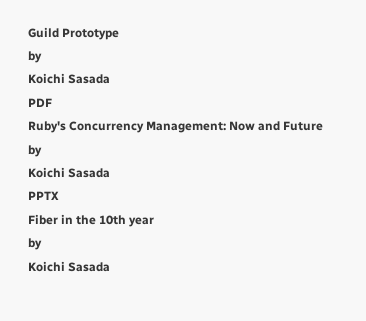Guild Prototype
by
Koichi Sasada
PDF
Ruby's Concurrency Management: Now and Future
by
Koichi Sasada
PPTX
Fiber in the 10th year
by
Koichi Sasada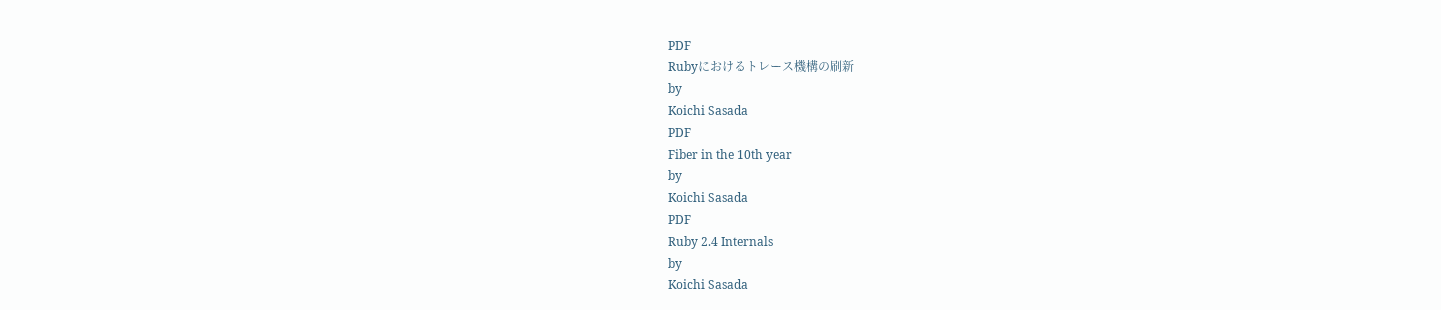PDF
Rubyにおけるトレース機構の刷新
by
Koichi Sasada
PDF
Fiber in the 10th year
by
Koichi Sasada
PDF
Ruby 2.4 Internals
by
Koichi Sasada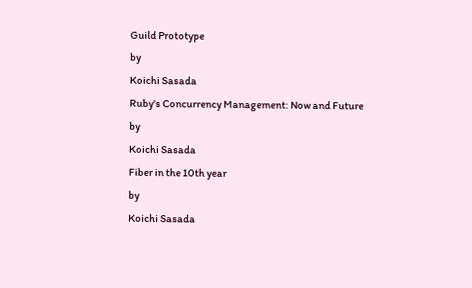Guild Prototype
by
Koichi Sasada
Ruby's Concurrency Management: Now and Future
by
Koichi Sasada
Fiber in the 10th year
by
Koichi Sasada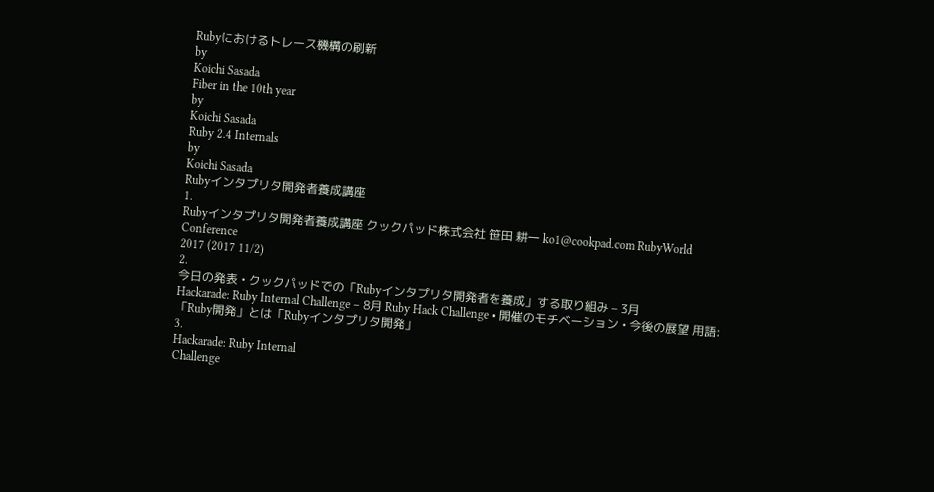Rubyにおけるトレース機構の刷新
by
Koichi Sasada
Fiber in the 10th year
by
Koichi Sasada
Ruby 2.4 Internals
by
Koichi Sasada
Rubyインタプリタ開発者養成講座
1.
Rubyインタプリタ開発者養成講座 クックパッド株式会社 笹田 耕一 ko1@cookpad.com RubyWorld Conference
2017 (2017 11/2)
2.
今日の発表 • クックパッドでの「Rubyインタプリタ開発者を養成」する取り組み – 3月
Hackarade: Ruby Internal Challenge – 8月 Ruby Hack Challenge • 開催のモチベーション • 今後の展望 用語:「Ruby開発」とは「Rubyインタプリタ開発」
3.
Hackarade: Ruby Internal
Challenge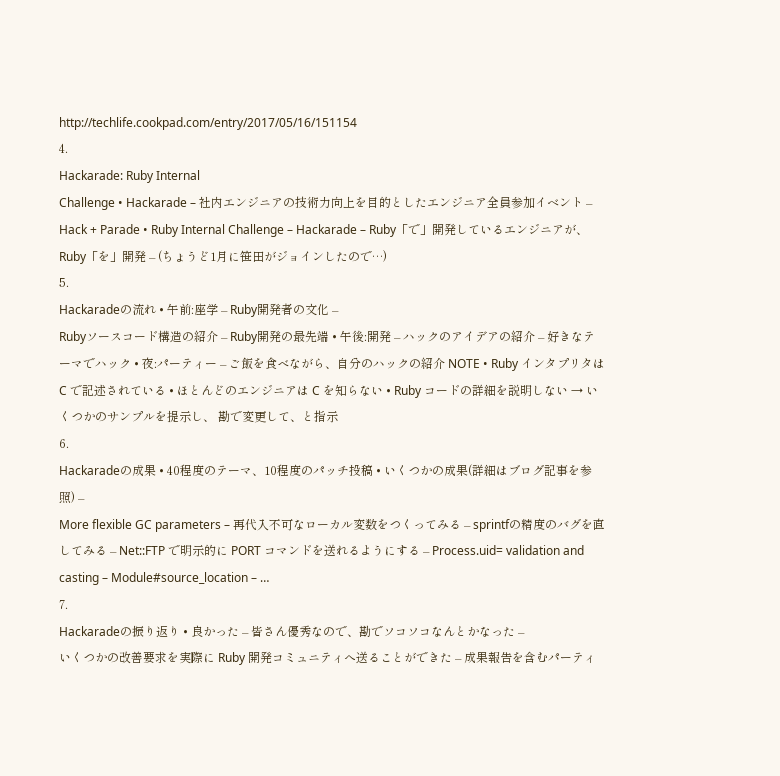http://techlife.cookpad.com/entry/2017/05/16/151154
4.
Hackarade: Ruby Internal
Challenge • Hackarade – 社内エンジニアの技術力向上を目的としたエンジニア全員参加イベント – Hack + Parade • Ruby Internal Challenge – Hackarade – Ruby「で」開発しているエンジニアが、Ruby「を」開発 – (ちょうど1月に笹田がジョインしたので…)
5.
Hackaradeの流れ • 午前:座学 – Ruby開発者の文化 –
Rubyソースコード構造の紹介 – Ruby開発の最先端 • 午後:開発 – ハックのアイデアの紹介 – 好きなテーマでハック • 夜:パーティー – ご飯を食べながら、自分のハックの紹介 NOTE • Ruby インタプリタは C で記述されている • ほとんどのエンジニアは C を知らない • Ruby コードの詳細を説明しない → いくつかのサンプルを提示し、 勘で変更して、と指示
6.
Hackaradeの成果 • 40程度のテーマ、10程度のパッチ投稿 • いくつかの成果(詳細はブログ記事を参照) –
More flexible GC parameters – 再代入不可なローカル変数をつくってみる – sprintfの精度のバグを直してみる – Net::FTP で明示的に PORT コマンドを送れるようにする – Process.uid= validation and casting – Module#source_location – …
7.
Hackaradeの振り返り • 良かった – 皆さん優秀なので、勘でソコソコなんとかなった –
いくつかの改善要求を実際に Ruby 開発コミュニティへ送ることができた – 成果報告を含むパーティ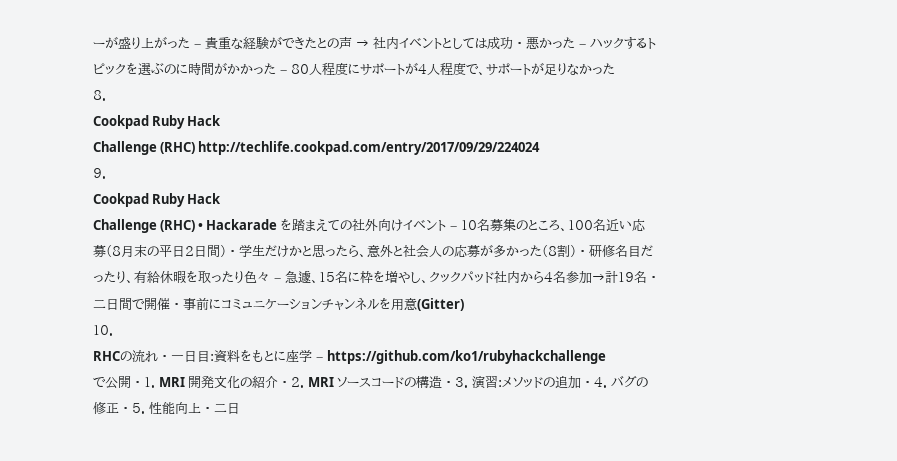ーが盛り上がった – 貴重な経験ができたとの声 → 社内イベントとしては成功 • 悪かった – ハックするトピックを選ぶのに時間がかかった – 80人程度にサポートが4人程度で、サポートが足りなかった
8.
Cookpad Ruby Hack
Challenge (RHC) http://techlife.cookpad.com/entry/2017/09/29/224024
9.
Cookpad Ruby Hack
Challenge (RHC) • Hackarade を踏まえての社外向けイベント – 10名募集のところ、100名近い応募(8月末の平日2日間) • 学生だけかと思ったら、意外と社会人の応募が多かった(8割) • 研修名目だったり、有給休暇を取ったり色々 – 急遽、15名に枠を増やし、クックパッド社内から4名参加→計19名 • 二日間で開催 • 事前にコミュニケーションチャンネルを用意(Gitter)
10.
RHCの流れ • 一日目:資料をもとに座学 – https://github.com/ko1/rubyhackchallenge
で公開 • 1. MRI 開発文化の紹介 • 2. MRI ソースコードの構造 • 3. 演習:メソッドの追加 • 4. バグの修正 • 5. 性能向上 • 二日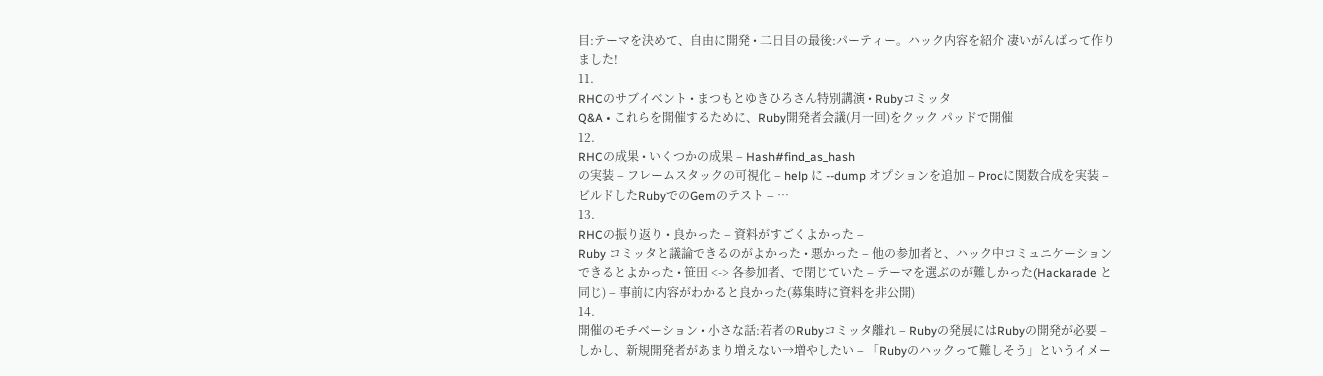目:テーマを決めて、自由に開発 • 二日目の最後:パーティー。ハック内容を紹介 凄いがんばって作りました!
11.
RHCのサブイベント • まつもとゆきひろさん特別講演 • Rubyコミッタ
Q&A • これらを開催するために、Ruby開発者会議(月一回)をクック パッドで開催
12.
RHCの成果 • いくつかの成果 – Hash#find_as_hash
の実装 – フレームスタックの可視化 – help に --dump オプションを追加 – Procに関数合成を実装 – ビルドしたRubyでのGemのテスト – …
13.
RHCの振り返り • 良かった – 資料がすごくよかった –
Ruby コミッタと議論できるのがよかった • 悪かった – 他の参加者と、ハック中コミュニケーションできるとよかった • 笹田 <-> 各参加者、で閉じていた – テーマを選ぶのが難しかった(Hackarade と同じ) – 事前に内容がわかると良かった(募集時に資料を非公開)
14.
開催のモチベーション • 小さな話:若者のRubyコミッタ離れ – Rubyの発展にはRubyの開発が必要 –
しかし、新規開発者があまり増えない→増やしたい – 「Rubyのハックって難しそう」というイメー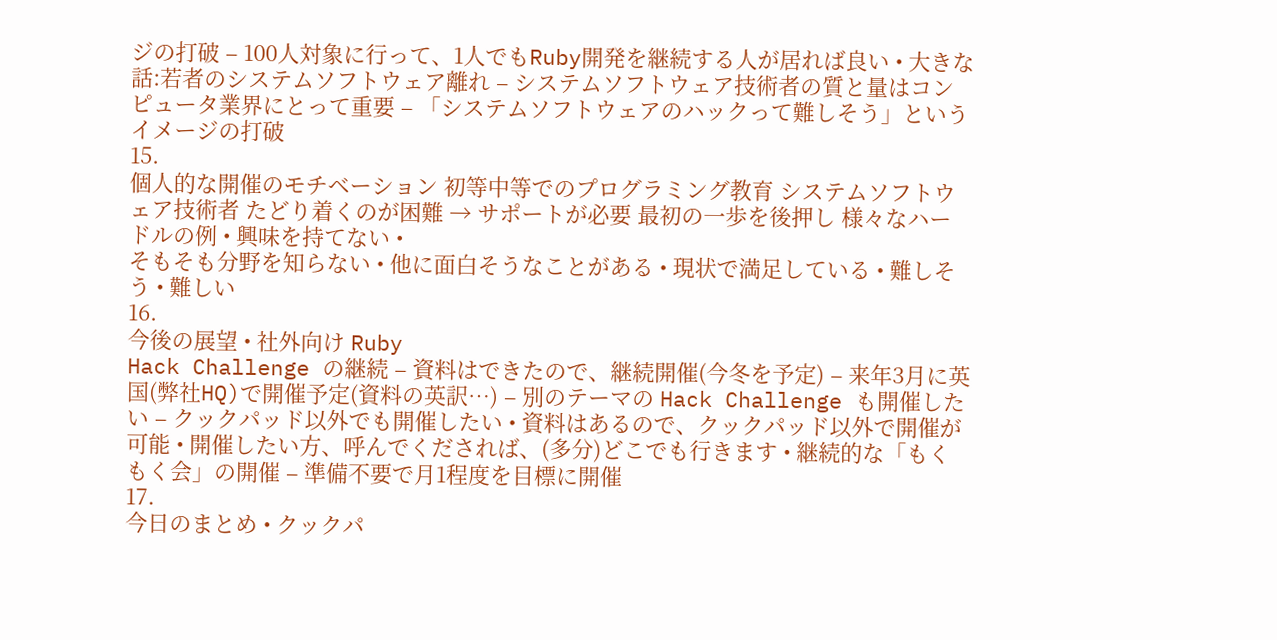ジの打破 – 100人対象に行って、1人でもRuby開発を継続する人が居れば良い • 大きな話:若者のシステムソフトウェア離れ – システムソフトウェア技術者の質と量はコンピュータ業界にとって重要 – 「システムソフトウェアのハックって難しそう」というイメージの打破
15.
個人的な開催のモチベーション 初等中等でのプログラミング教育 システムソフトウェア技術者 たどり着くのが困難 → サポートが必要 最初の一歩を後押し 様々なハードルの例 • 興味を持てない •
そもそも分野を知らない • 他に面白そうなことがある • 現状で満足している • 難しそう • 難しい
16.
今後の展望 • 社外向け Ruby
Hack Challenge の継続 – 資料はできたので、継続開催(今冬を予定) – 来年3月に英国(弊社HQ)で開催予定(資料の英訳…) – 別のテーマの Hack Challenge も開催したい – クックパッド以外でも開催したい • 資料はあるので、クックパッド以外で開催が可能 • 開催したい方、呼んでくだされば、(多分)どこでも行きます • 継続的な「もくもく会」の開催 – 準備不要で月1程度を目標に開催
17.
今日のまとめ • クックパ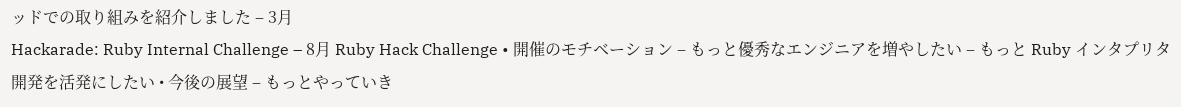ッドでの取り組みを紹介しました – 3月
Hackarade: Ruby Internal Challenge – 8月 Ruby Hack Challenge • 開催のモチベーション – もっと優秀なエンジニアを増やしたい – もっと Ruby インタプリタ開発を活発にしたい • 今後の展望 – もっとやっていき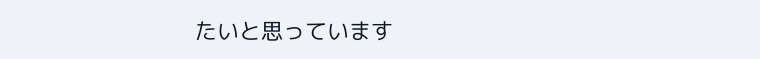たいと思っています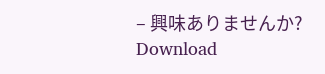– 興味ありませんか?
Download